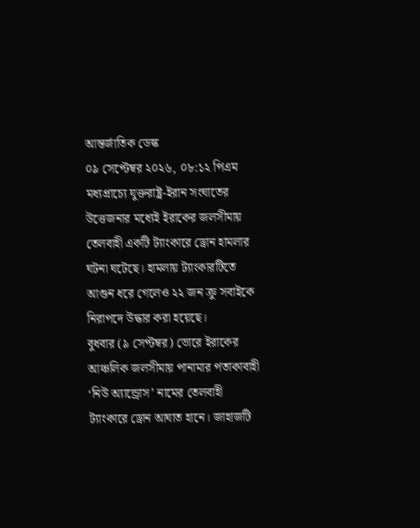আন্তর্জাতিক ডেস্ক
০৯ সেপ্টেম্বর ২০২৬, ০৮:১২ পিএম
মধ্যপ্রাচ্যে যুক্তরাষ্ট্র-ইরান সংঘাতের উত্তেজনার মধ্যেই ইরাকের জলসীমায় তেলবাহী একটি ট্যাংকারে ড্রোন হামলার ঘটনা ঘটেছে। হামলায় ট্যাংকারটিতে আগুন ধরে গেলেও ২২ জন ক্রু সবাইকে নিরাপদে উদ্ধার করা হয়েছে।
বুধবার (৯ সেপ্টম্বর) ভোরে ইরাকের আঞ্চলিক জলসীমায় পানামার পতাকাবাহী ‘নিউ অ্যান্ড্রোস’ নামের তেলবাহী ট্যাংকারে ড্রোন আঘাত হানে। জাহাজটি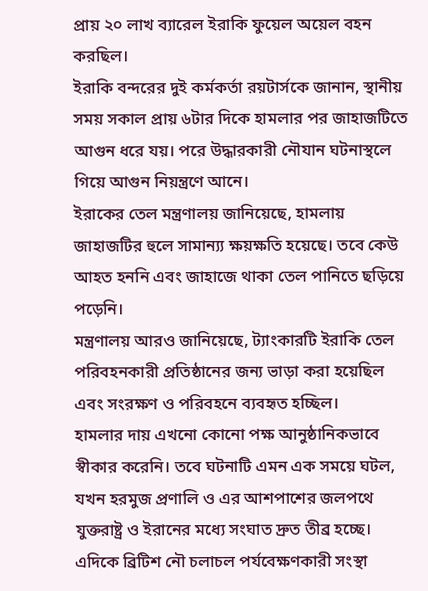প্রায় ২০ লাখ ব্যারেল ইরাকি ফুয়েল অয়েল বহন করছিল।
ইরাকি বন্দরের দুই কর্মকর্তা রয়টার্সকে জানান, স্থানীয় সময় সকাল প্রায় ৬টার দিকে হামলার পর জাহাজটিতে আগুন ধরে যয়। পরে উদ্ধারকারী নৌযান ঘটনাস্থলে গিয়ে আগুন নিয়ন্ত্রণে আনে।
ইরাকের তেল মন্ত্রণালয় জানিয়েছে, হামলায় জাহাজটির হুলে সামান্য্য ক্ষয়ক্ষতি হয়েছে। তবে কেউ আহত হননি এবং জাহাজে থাকা তেল পানিতে ছড়িয়ে পড়েনি।
মন্ত্রণালয় আরও জানিয়েছে, ট্যাংকারটি ইরাকি তেল পরিবহনকারী প্রতিষ্ঠানের জন্য ভাড়া করা হয়েছিল এবং সংরক্ষণ ও পরিবহনে ব্যবহৃত হচ্ছিল।
হামলার দায় এখনো কোনো পক্ষ আনুষ্ঠানিকভাবে স্বীকার করেনি। তবে ঘটনাটি এমন এক সময়ে ঘটল, যখন হরমুজ প্রণালি ও এর আশপাশের জলপথে যুক্তরাষ্ট্র ও ইরানের মধ্যে সংঘাত দ্রুত তীব্র হচ্ছে।
এদিকে ব্রিটিশ নৌ চলাচল পর্যবেক্ষণকারী সংস্থা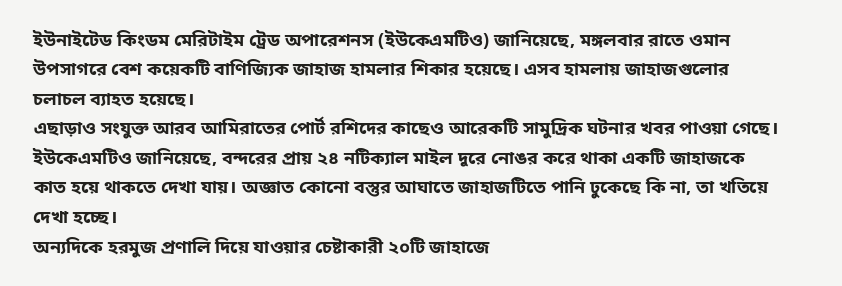ইউনাইটেড কিংডম মেরিটাইম ট্রেড অপারেশনস (ইউকেএমটিও) জানিয়েছে, মঙ্গলবার রাতে ওমান উপসাগরে বেশ কয়েকটি বাণিজ্যিক জাহাজ হামলার শিকার হয়েছে। এসব হামলায় জাহাজগুলোর চলাচল ব্যাহত হয়েছে।
এছাড়াও সংযুক্ত আরব আমিরাতের পোর্ট রশিদের কাছেও আরেকটি সামুদ্রিক ঘটনার খবর পাওয়া গেছে।
ইউকেএমটিও জানিয়েছে, বন্দরের প্রায় ২৪ নটিক্যাল মাইল দূরে নোঙর করে থাকা একটি জাহাজকে কাত হয়ে থাকতে দেখা যায়। অজ্ঞাত কোনো বস্তুর আঘাতে জাহাজটিতে পানি ঢুকেছে কি না, তা খতিয়ে দেখা হচ্ছে।
অন্যদিকে হরমুজ প্রণালি দিয়ে যাওয়ার চেষ্টাকারী ২০টি জাহাজে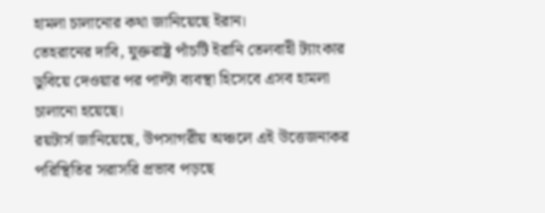হামলা চালানোর কথা জানিয়েছে ইরান।
তেহরানের দাবি, যুক্তরাষ্ট্র পাঁচটি ইরানি তেলবাহী ট্যাংকার ডুবিয়ে দেওয়ার পর পাল্টা ব্যবস্থা হিসেবে এসব হামলা চালানো হয়েছে।
রয়টার্স জানিয়েছে, উপসাগরীয় অঞ্চলে এই উত্তেজনাকর পরিস্থিতির সরাসরি প্রভাব পড়ছে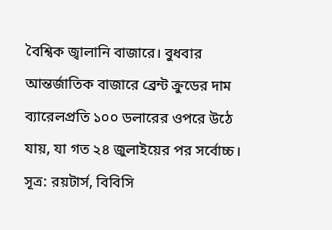বৈশ্বিক জ্বালানি বাজারে। বুধবার আন্তর্জাতিক বাজারে ব্রেন্ট ক্রুডের দাম ব্যারেলপ্রতি ১০০ ডলারের ওপরে উঠে যায়, যা গত ২৪ জুলাইয়ের পর সর্বোচ্চ।
সূত্র: রয়টার্স, বিবিসি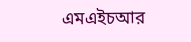এমএইচআর